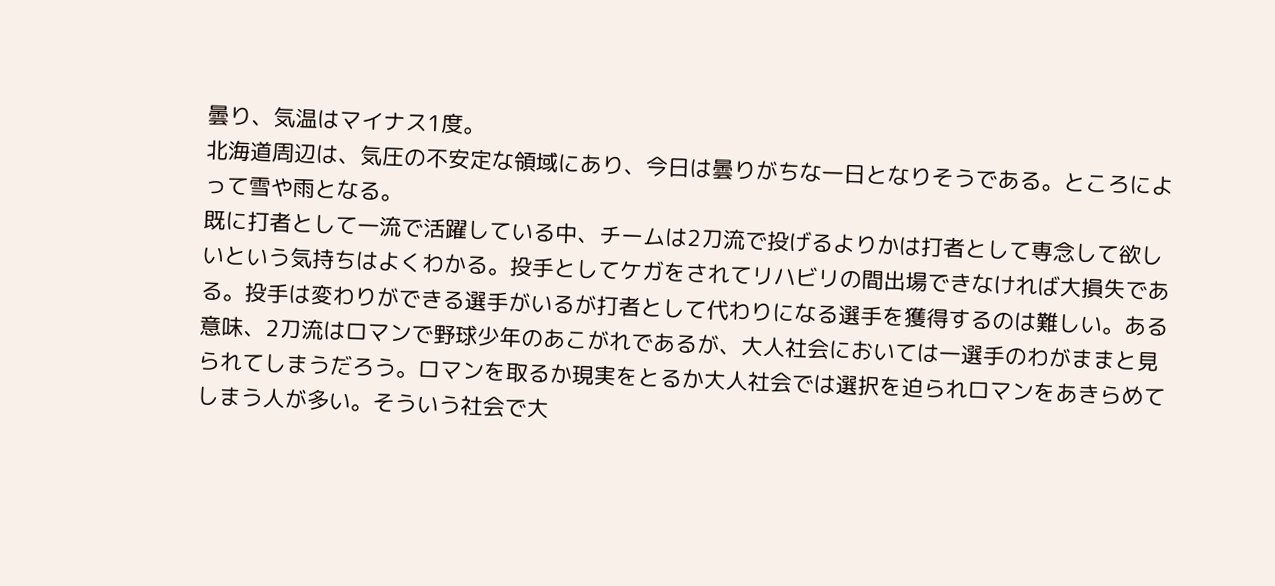曇り、気温はマイナス1度。
北海道周辺は、気圧の不安定な領域にあり、今日は曇りがちな一日となりそうである。ところによって雪や雨となる。
既に打者として一流で活躍している中、チームは2刀流で投げるよりかは打者として専念して欲しいという気持ちはよくわかる。投手としてケガをされてリハビリの間出場できなければ大損失である。投手は変わりができる選手がいるが打者として代わりになる選手を獲得するのは難しい。ある意味、2刀流はロマンで野球少年のあこがれであるが、大人社会においては一選手のわがままと見られてしまうだろう。ロマンを取るか現実をとるか大人社会では選択を迫られロマンをあきらめてしまう人が多い。そういう社会で大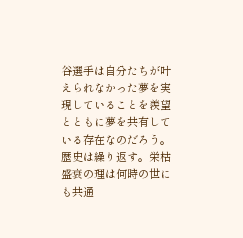谷選手は自分たちが叶えられなかった夢を実現していることを羨望とともに夢を共有している存在なのだろう。
歴史は繰り返す。栄枯盛衰の理は何時の世にも共通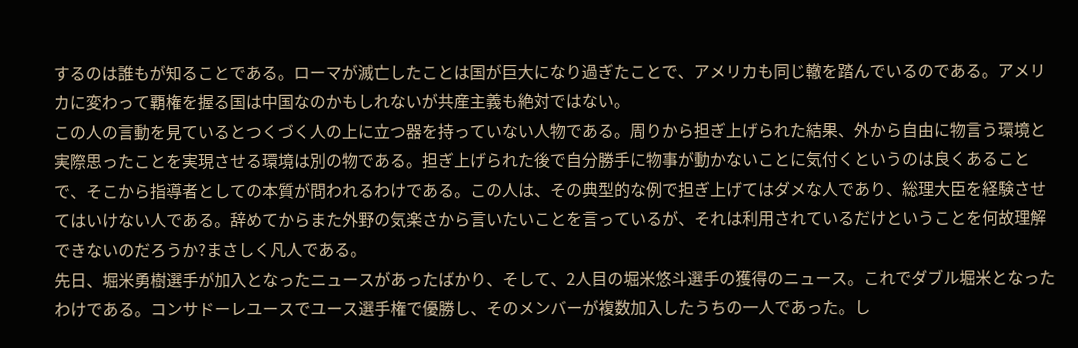するのは誰もが知ることである。ローマが滅亡したことは国が巨大になり過ぎたことで、アメリカも同じ轍を踏んでいるのである。アメリカに変わって覇権を握る国は中国なのかもしれないが共産主義も絶対ではない。
この人の言動を見ているとつくづく人の上に立つ器を持っていない人物である。周りから担ぎ上げられた結果、外から自由に物言う環境と実際思ったことを実現させる環境は別の物である。担ぎ上げられた後で自分勝手に物事が動かないことに気付くというのは良くあることで、そこから指導者としての本質が問われるわけである。この人は、その典型的な例で担ぎ上げてはダメな人であり、総理大臣を経験させてはいけない人である。辞めてからまた外野の気楽さから言いたいことを言っているが、それは利用されているだけということを何故理解できないのだろうか?まさしく凡人である。
先日、堀米勇樹選手が加入となったニュースがあったばかり、そして、2人目の堀米悠斗選手の獲得のニュース。これでダブル堀米となったわけである。コンサドーレユースでユース選手権で優勝し、そのメンバーが複数加入したうちの一人であった。し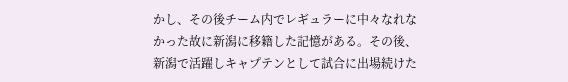かし、その後チーム内でレギュラーに中々なれなかった故に新潟に移籍した記憶がある。その後、新潟で活躍しキャプテンとして試合に出場続けた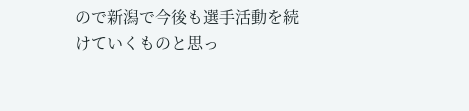ので新潟で今後も選手活動を続けていくものと思っ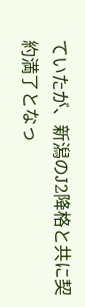ていたが、新潟のJ2降格と共に契約満了となっ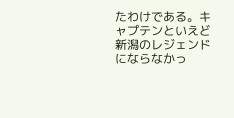たわけである。キャプテンといえど新潟のレジェンドにならなかっ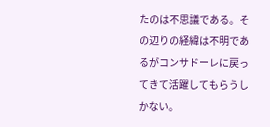たのは不思議である。その辺りの経緯は不明であるがコンサドーレに戻ってきて活躍してもらうしかない。